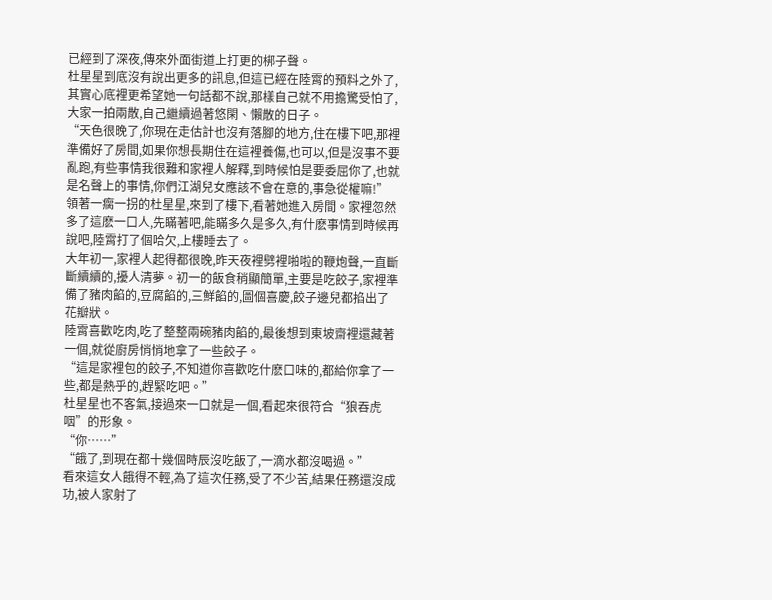已經到了深夜,傳來外面街道上打更的梆子聲。
杜星星到底沒有說出更多的訊息,但這已經在陸霄的預料之外了,其實心底裡更希望她一句話都不說,那樣自己就不用擔驚受怕了,大家一拍兩散,自己繼續過著悠閑、懶散的日子。
“天色很晚了,你現在走估計也沒有落腳的地方,住在樓下吧,那裡準備好了房間,如果你想長期住在這裡養傷,也可以,但是沒事不要亂跑,有些事情我很難和家裡人解釋,到時候怕是要委屈你了,也就是名聲上的事情,你們江湖兒女應該不會在意的,事急從權嘛!”
領著一瘸一拐的杜星星,來到了樓下,看著她進入房間。家裡忽然多了這麽一口人,先瞞著吧,能瞞多久是多久,有什麽事情到時候再說吧,陸霄打了個哈欠,上樓睡去了。
大年初一,家裡人起得都很晚,昨天夜裡劈裡啪啦的鞭炮聲,一直斷斷續續的,擾人清夢。初一的飯食稍顯簡單,主要是吃餃子,家裡準備了豬肉餡的,豆腐餡的,三鮮餡的,圖個喜慶,餃子邊兒都掐出了花瓣狀。
陸霄喜歡吃肉,吃了整整兩碗豬肉餡的,最後想到東坡齋裡還藏著一個,就從廚房悄悄地拿了一些餃子。
“這是家裡包的餃子,不知道你喜歡吃什麽口味的,都給你拿了一些,都是熱乎的,趕緊吃吧。”
杜星星也不客氣,接過來一口就是一個,看起來很符合“狼吞虎咽”的形象。
“你……”
“餓了,到現在都十幾個時辰沒吃飯了,一滴水都沒喝過。”
看來這女人餓得不輕,為了這次任務,受了不少苦,結果任務還沒成功,被人家射了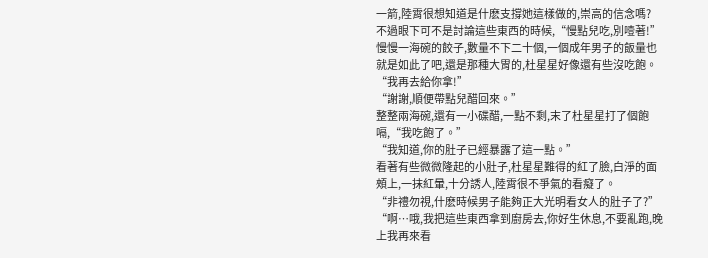一箭,陸霄很想知道是什麽支撐她這樣做的,崇高的信念嗎?
不過眼下可不是討論這些東西的時候,“慢點兒吃,別噎著!”
慢慢一海碗的餃子,數量不下二十個,一個成年男子的飯量也就是如此了吧,還是那種大胃的,杜星星好像還有些沒吃飽。
“我再去給你拿!”
“謝謝,順便帶點兒醋回來。”
整整兩海碗,還有一小碟醋,一點不剩,末了杜星星打了個飽嗝,“我吃飽了。”
“我知道,你的肚子已經暴露了這一點。”
看著有些微微隆起的小肚子,杜星星難得的紅了臉,白淨的面頰上,一抹紅暈,十分誘人,陸霄很不爭氣的看癡了。
“非禮勿視,什麽時候男子能夠正大光明看女人的肚子了?”
“啊…哦,我把這些東西拿到廚房去,你好生休息,不要亂跑,晚上我再來看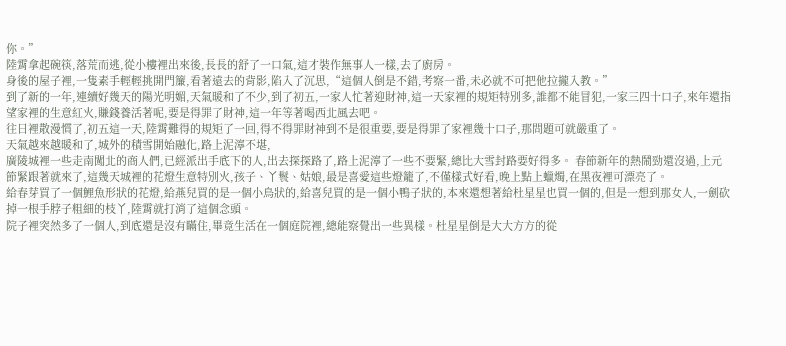你。”
陸霄拿起碗筷,落荒而逃,從小樓裡出來後,長長的舒了一口氣,這才裝作無事人一樣,去了廚房。
身後的屋子裡,一隻素手輕輕挑開門簾,看著遠去的背影,陷入了沉思,“這個人倒是不錯,考察一番,未必就不可把他拉攏入教。”
到了新的一年,連續好幾天的陽光明媚,天氣暖和了不少,到了初五,一家人忙著迎財神,這一天家裡的規矩特別多,誰都不能冒犯,一家三四十口子,來年還指望家裡的生意紅火,賺錢養活著呢,要是得罪了財神,這一年等著喝西北風去吧。
往日裡散漫慣了,初五這一天,陸霄難得的規矩了一回,得不得罪財神到不是很重要,要是得罪了家裡幾十口子,那問題可就嚴重了。
天氣越來越暖和了,城外的積雪開始融化,路上泥濘不堪,
廣陵城裡一些走南闖北的商人們,已經派出手底下的人,出去探探路了,路上泥濘了一些不要緊,總比大雪封路要好得多。 春節新年的熱鬧勁還沒過,上元節緊跟著就來了,這幾天城裡的花燈生意特別火,孩子、丫鬟、姑娘,最是喜愛這些燈籠了,不僅樣式好看,晚上點上蠟燭,在黑夜裡可漂亮了。
給春芽買了一個鯉魚形狀的花燈,給燕兒買的是一個小鳥狀的,給喜兒買的是一個小鴨子狀的,本來還想著給杜星星也買一個的,但是一想到那女人,一劍砍掉一根手脖子粗細的枝丫,陸霄就打消了這個念頭。
院子裡突然多了一個人,到底還是沒有瞞住,畢竟生活在一個庭院裡,總能察覺出一些異樣。杜星星倒是大大方方的從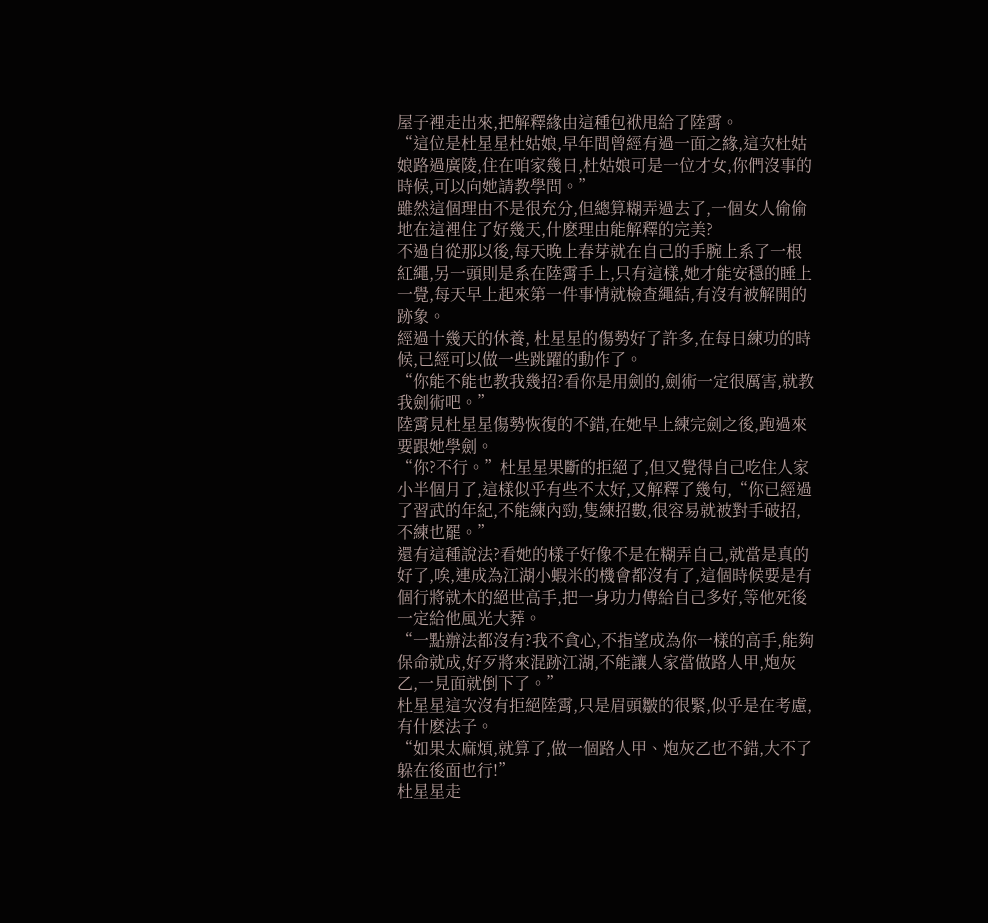屋子裡走出來,把解釋緣由這種包袱甩給了陸霄。
“這位是杜星星杜姑娘,早年間曾經有過一面之緣,這次杜姑娘路過廣陵,住在咱家幾日,杜姑娘可是一位才女,你們沒事的時候,可以向她請教學問。”
雖然這個理由不是很充分,但總算糊弄過去了,一個女人偷偷地在這裡住了好幾天,什麽理由能解釋的完美?
不過自從那以後,每天晚上春芽就在自己的手腕上系了一根紅繩,另一頭則是系在陸霄手上,只有這樣,她才能安穩的睡上一覺,每天早上起來第一件事情就檢查繩結,有沒有被解開的跡象。
經過十幾天的休養, 杜星星的傷勢好了許多,在每日練功的時候,已經可以做一些跳躍的動作了。
“你能不能也教我幾招?看你是用劍的,劍術一定很厲害,就教我劍術吧。”
陸霄見杜星星傷勢恢復的不錯,在她早上練完劍之後,跑過來要跟她學劍。
“你?不行。”杜星星果斷的拒絕了,但又覺得自己吃住人家小半個月了,這樣似乎有些不太好,又解釋了幾句,“你已經過了習武的年紀,不能練內勁,隻練招數,很容易就被對手破招,不練也罷。”
還有這種說法?看她的樣子好像不是在糊弄自己,就當是真的好了,唉,連成為江湖小蝦米的機會都沒有了,這個時候要是有個行將就木的絕世高手,把一身功力傳給自己多好,等他死後一定給他風光大葬。
“一點辦法都沒有?我不貪心,不指望成為你一樣的高手,能夠保命就成,好歹將來混跡江湖,不能讓人家當做路人甲,炮灰乙,一見面就倒下了。”
杜星星這次沒有拒絕陸霄,只是眉頭皺的很緊,似乎是在考慮,有什麽法子。
“如果太麻煩,就算了,做一個路人甲、炮灰乙也不錯,大不了躲在後面也行!”
杜星星走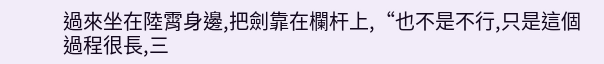過來坐在陸霄身邊,把劍靠在欄杆上,“也不是不行,只是這個過程很長,三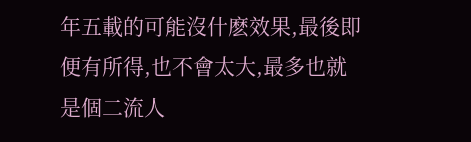年五載的可能沒什麽效果,最後即便有所得,也不會太大,最多也就是個二流人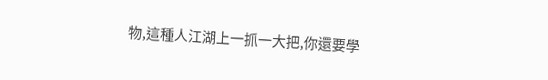物,這種人江湖上一抓一大把,你還要學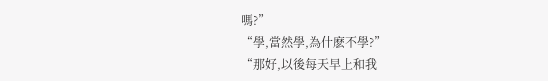嗎?”
“學,當然學,為什麽不學?”
“那好,以後每天早上和我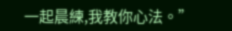一起晨練,我教你心法。”